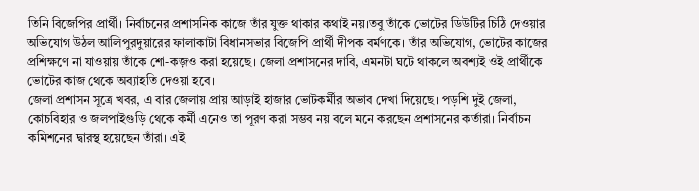তিনি বিজেপির প্রার্থী। নির্বাচনের প্রশাসনিক কাজে তাঁর যুক্ত থাকার কথাই নয়।তবু তাঁকে ভোটের ডিউটির চিঠি দেওয়ার অভিযোগ উঠল আলিপুরদুয়ারের ফালাকাটা বিধানসভার বিজেপি প্রার্থী দীপক বর্মণকে। তাঁর অভিযোগ, ভোটের কাজের প্রশিক্ষণে না যাওয়ায় তাঁকে শো-কজ়ও করা হয়েছে। জেলা প্রশাসনের দাবি, এমনটা ঘটে থাকলে অবশ্যই ওই প্রার্থীকে ভোটের কাজ থেকে অব্যাহতি দেওয়া হবে।
জেলা প্রশাসন সূত্রে খবর, এ বার জেলায় প্রায় আড়াই হাজার ভোটকর্মীর অভাব দেখা দিয়েছে। পড়শি দুই জেলা, কোচবিহার ও জলপাইগুড়ি থেকে কর্মী এনেও তা পূরণ করা সম্ভব নয় বলে মনে করছেন প্রশাসনের কর্তারা। নির্বাচন কমিশনের দ্বারস্থ হয়েছেন তাঁরা। এই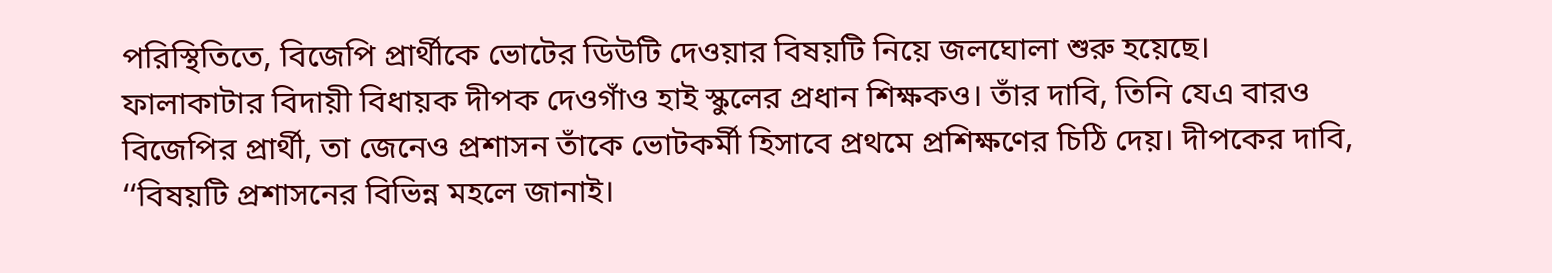পরিস্থিতিতে, বিজেপি প্রার্থীকে ভোটের ডিউটি দেওয়ার বিষয়টি নিয়ে জলঘোলা শুরু হয়েছে।
ফালাকাটার বিদায়ী বিধায়ক দীপক দেওগাঁও হাই স্কুলের প্রধান শিক্ষকও। তাঁর দাবি, তিনি যেএ বারও বিজেপির প্রার্থী, তা জেনেও প্রশাসন তাঁকে ভোটকর্মী হিসাবে প্রথমে প্রশিক্ষণের চিঠি দেয়। দীপকের দাবি, ‘‘বিষয়টি প্রশাসনের বিভিন্ন মহলে জানাই।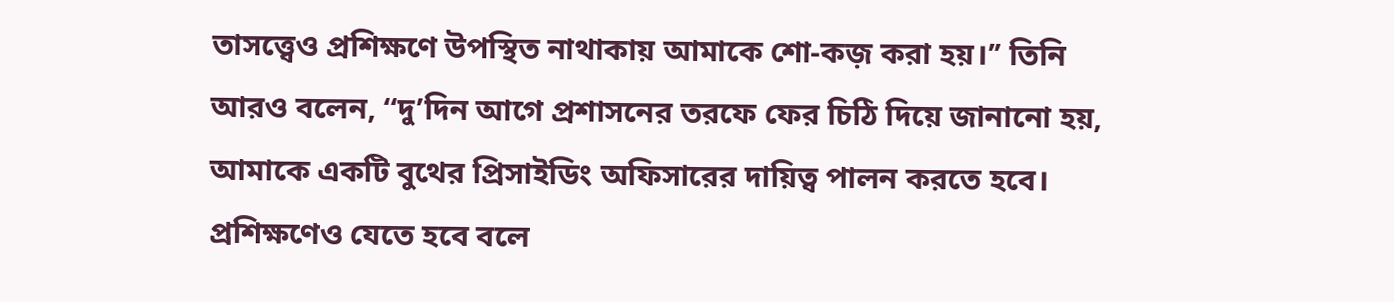তাসত্ত্বেও প্রশিক্ষণে উপস্থিত নাথাকায় আমাকে শো-কজ় করা হয়।’’ তিনি আরও বলেন, ‘‘দু’দিন আগে প্রশাসনের তরফে ফের চিঠি দিয়ে জানানো হয়, আমাকে একটি বুথের প্রিসাইডিং অফিসারের দায়িত্ব পালন করতে হবে। প্রশিক্ষণেও যেতে হবে বলে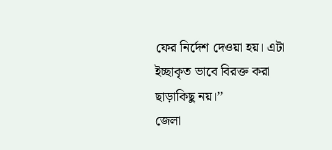ফের নির্দেশ দেওয়া হয়। এটা ইচ্ছাকৃত ভাবে বিরক্ত করা ছাড়াকিছু নয়।’’
জেলা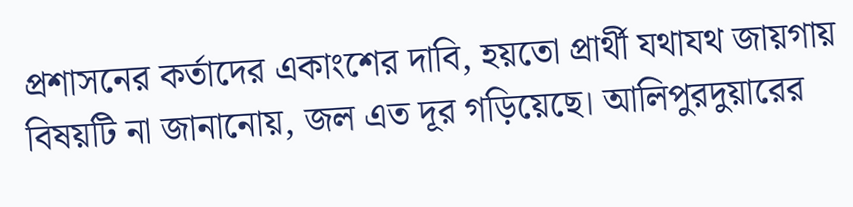প্রশাসনের কর্তাদের একাংশের দাবি, হয়তো প্রার্থী যথাযথ জায়গায় বিষয়টি না জানানোয়, জল এত দূর গড়িয়েছে। আলিপুরদুয়ারের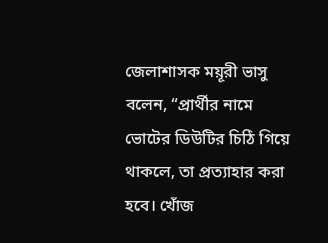জেলাশাসক ময়ূরী ভাসু বলেন, “প্রার্থীর নামে ভোটের ডিউটির চিঠি গিয়ে থাকলে, তা প্রত্যাহার করা হবে। খোঁজ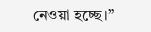নেওয়া হচ্ছে।”